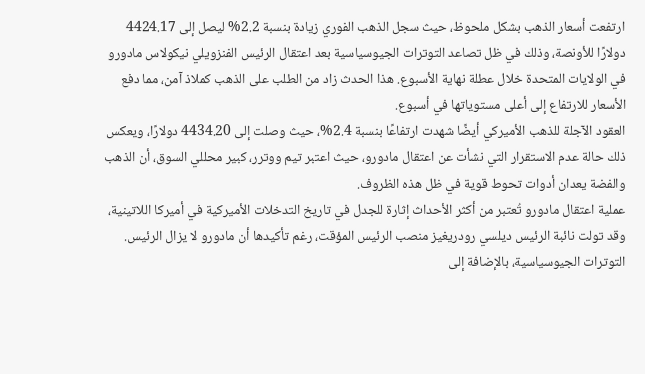ارتفعت أسعار الذهب بشكل ملحوظ، حيث سجل الذهب الفوري زيادة بنسبة 2.2% ليصل إلى 4424.17 دولارًا للأونصة، وذلك في ظل تصاعد التوترات الجيوسياسية بعد اعتقال الرئيس الفنزويلي نيكولاس مادورو في الولايات المتحدة خلال عطلة نهاية الأسبوع. هذا الحدث زاد من الطلب على الذهب كملاذ آمن، مما دفع الأسعار للارتفاع إلى أعلى مستوياتها في أسبوع.
العقود الآجلة للذهب الأميركي أيضًا شهدت ارتفاعًا بنسبة 2.4%، حيث وصلت إلى 4434.20 دولارًا، ويعكس ذلك حالة عدم الاستقرار التي نشأت عن اعتقال مادورو، حيث اعتبر تيم ووترر، كبير محللي السوق، أن الذهب والفضة يعدان أدوات تحوط قوية في ظل هذه الظروف.
عملية اعتقال مادورو تُعتبر من أكثر الأحداث إثارة للجدل في تاريخ التدخلات الأميركية في أميركا اللاتينية، وقد تولت نائبة الرئيس ديلسي رودريغيز منصب الرئيس المؤقت، رغم تأكيدها أن مادورو لا يزال الرئيس. التوترات الجيوسياسية، بالإضافة إلى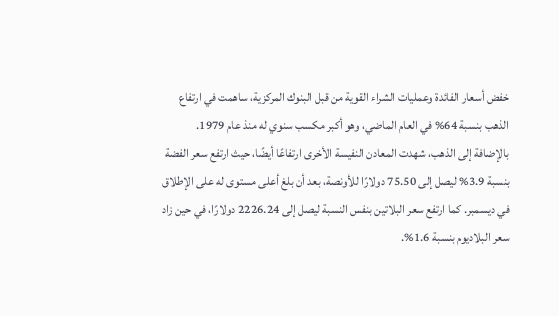خفض أسعار الفائدة وعمليات الشراء القوية من قبل البنوك المركزية، ساهمت في ارتفاع الذهب بنسبة 64% في العام الماضي، وهو أكبر مكسب سنوي له منذ عام 1979.
بالإضافة إلى الذهب، شهدت المعادن النفيسة الأخرى ارتفاعًا أيضًا، حيث ارتفع سعر الفضة بنسبة 3.9% ليصل إلى 75.50 دولارًا للأونصة، بعد أن بلغ أعلى مستوى له على الإطلاق في ديسمبر. كما ارتفع سعر البلاتين بنفس النسبة ليصل إلى 2226.24 دولارًا، في حين زاد سعر البلاديوم بنسبة 1.6%.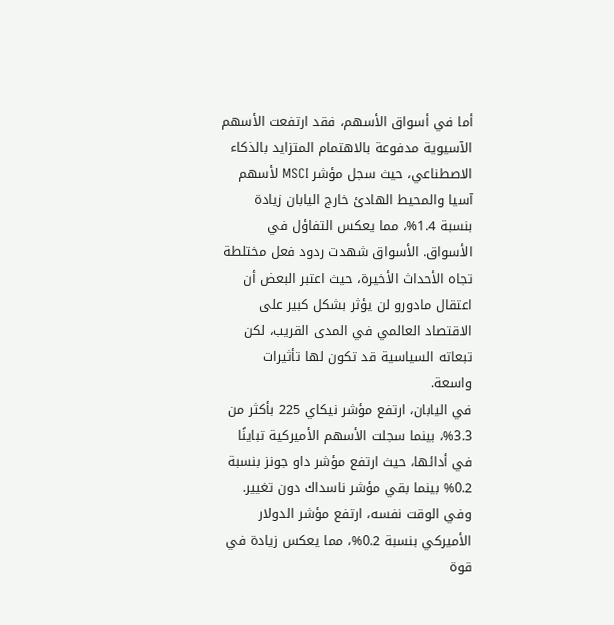أما في أسواق الأسهم، فقد ارتفعت الأسهم الآسيوية مدفوعة بالاهتمام المتزايد بالذكاء الاصطناعي، حيث سجل مؤشر MSCI لأسهم آسيا والمحيط الهادئ خارج اليابان زيادة بنسبة 1.4%، مما يعكس التفاؤل في الأسواق. الأسواق شهدت ردود فعل مختلطة تجاه الأحداث الأخيرة، حيث اعتبر البعض أن اعتقال مادورو لن يؤثر بشكل كبير على الاقتصاد العالمي في المدى القريب، لكن تبعاته السياسية قد تكون لها تأثيرات واسعة.
في اليابان، ارتفع مؤشر نيكاي 225 بأكثر من 3.3%، بينما سجلت الأسهم الأميركية تباينًا في أدائها، حيث ارتفع مؤشر داو جونز بنسبة 0.2% بينما بقي مؤشر ناسداك دون تغيير. وفي الوقت نفسه، ارتفع مؤشر الدولار الأميركي بنسبة 0.2%، مما يعكس زيادة في قوة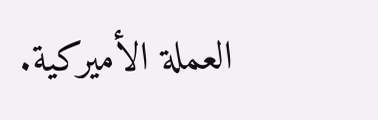العملة الأميركية.